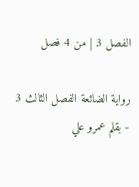الفصل 3 | من 4 فصل

رواية الضائعة الفصل الثالث 3 - بقلم عمرو علي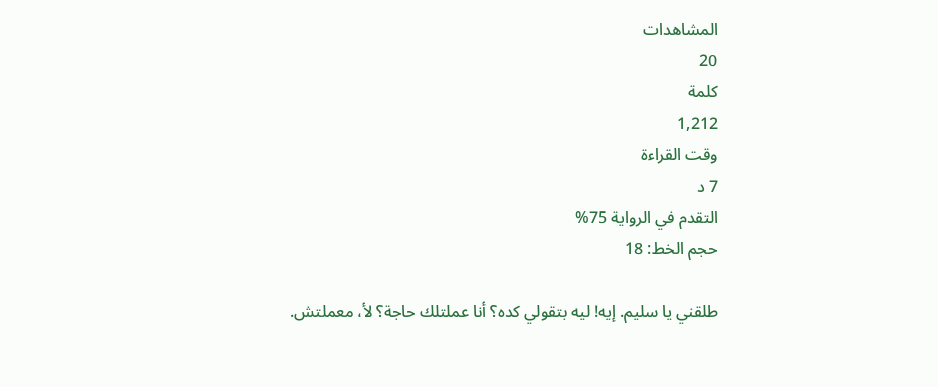المشاهدات
20
كلمة
1,212
وقت القراءة
7 د
التقدم في الرواية 75%
حجم الخط: 18

طلقني يا سليم. إيه! ليه بتقولي كده؟ أنا عملتلك حاجة؟ لأ، معملتش.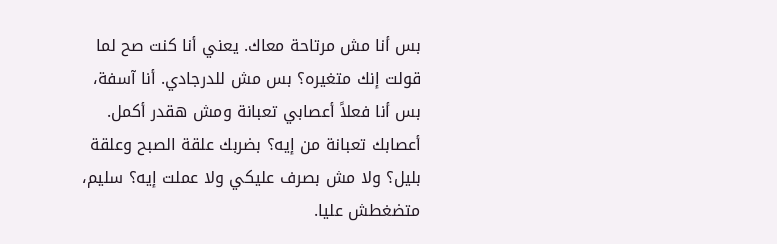بس أنا مش مرتاحة معاك. يعني أنا كنت صح لما قولت إنك متغيره؟ بس مش للدرجادي. أنا آسفة، بس أنا فعلاً أعصابي تعبانة ومش هقدر أكمل. أعصابك تعبانة من إيه؟ بضربك علقة الصبح وعلقة بليل؟ ولا مش بصرف عليكي ولا عملت إيه؟ سليم، متضغطش عليا.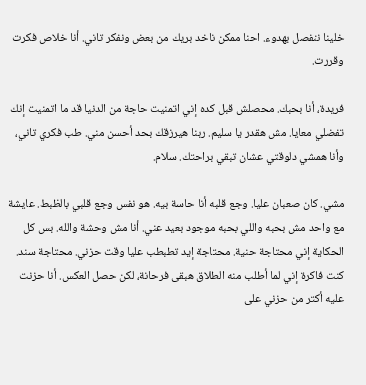خلينا ننفصل بهدوء. احنا ممكن ناخد بريك من بعض ونفكر تاني. أنا خلاص فكرت وقررت.

فريدة، أنا بحبك. محصلش قبل كده إني اتمنيت حاجة من الدنيا قد ما اتمنيت إنك تفضلي معايا. مش هقدر يا سليم. ربنا هيرزقك بحد أحسن مني. طب فكري تاني، وأنا همشي دلوقتي عشان تبقي براحتك. سلام.

مشي. كان صعبان عليا. وجع قلبه أنا حاسة بيه. هو نفس وجع قلبي بالظبط. عايشة مع واحد مش بحبه واللي بحبه موجود بعيد عني. أنا مش وحشة والله. بس كل الحكاية إني محتاجة حنية. محتاجة إيد تطبطب عليا وقت حزني. محتاجة سند. كنت فاكرة إني لما أطلب منه الطلاق هبقى فرحانة، لكن حصل العكس. أنا حزنت عليه أكتر من حزني على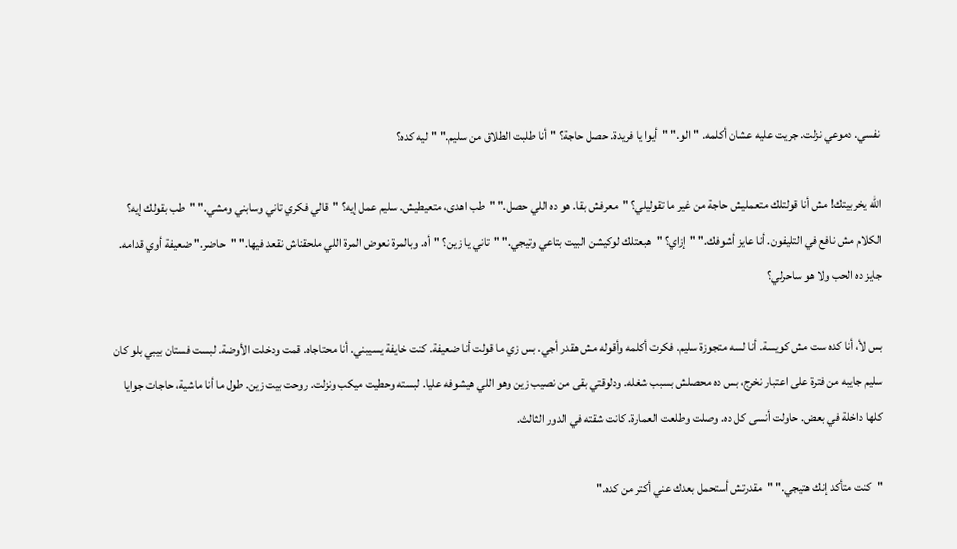نفسي. دموعي نزلت. جريت عليه عشان أكلمه. "الو." "أيوا يا فريدة. حصل حاجة؟ "أنا طلبت الطلاق من سليم." "ليه كده؟

الله يخربيتك! مش أنا قولتلك متعمليش حاجة من غير ما تقوليلي؟ "معرفش بقا. هو ده اللي حصل." "طب اهدى، متعيطيش. سليم عمل إيه؟ "قالي فكري تاني وسابني ومشي." "طب بقولك إيه؟ الكلام مش نافع في التليفون. أنا عايز أشوفك." "إزاي؟ "هبعتلك لوكيشن البيت بتاعي وتيجي." "تاني يا زين؟ "أه. وبالمرة نعوض المرة اللي ملحقناش نقعد فيها." "حاضر." ضعيفة أوي قدامه. جايز ده الحب ولا هو ساحرلي؟

بس لأ، أنا كده ست مش كويسة. أنا لسه متجوزة سليم. فكرت أكلمه وأقوله مش هقدر أجي. بس زي ما قولت أنا ضعيفة. كنت خايفة يسيبني. أنا محتاجاه. قمت ودخلت الأوضة. لبست فستان بيبي بلو كان سليم جايبه من فترة على اعتبار نخرج، بس ده محصلش بسبب شغله. ودلوقتي بقى من نصيب زين وهو اللي هيشوفه عليا. لبسته وحطيت ميكب ونزلت. روحت بيت زين. طول ما أنا ماشية، حاجات جوايا كلها داخلة في بعض. حاولت أنسى كل ده. وصلت وطلعت العمارة. كانت شقته في الدور الثالث.

"كنت متأكد إنك هتيجي." "مقدرتش أستحمل بعدك عني أكتر من كده."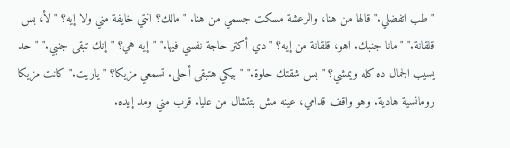"طب اتفضلي." قالها من هنا، والرعشة مسكت جسمي من هنا. "مالك؟ انتي خايفة مني ولا إيه؟ "لأ، بس قلقانة." "مانا جنبك. اهو، قلقانة من إيه؟ "دي أكتر حاجة نفسي فيها." "إيه هي؟ "إنك تبقى جنبي." "حد يسيب الجمال ده كله ويمشي؟ "بس شقتك حلوة." "بيكي هتبقى أحلى. تسمعي مزيكا؟ "ياريت." كانت مزيكا رومانسية هادية. وهو واقف قدامي، عينه مش بتتشال من عليا. قرب مني ومد إيده.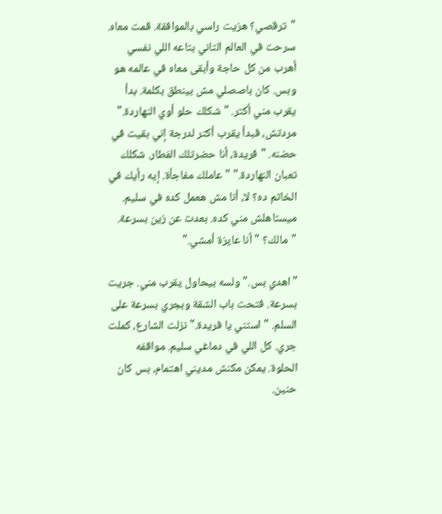"ترقصي؟ هزيت راسي بالموافقة. قمت معاه. سرحت في العالم التاني بتاعه اللي نفسي أهرب من كل حاجة وأبقى معاه في عالمه هو وبس. كان باصصلي مش بينطق بكلمة. بدأ يقرب مني أكتر. "شكلك حلو أوي النهاردة." مردتش، فبدأ يقرب أكتر لدرجة إني بقيت في حضنه. "فريدة، أنا حضرتلك الفطار. شكلك تعبان النهاردة." "عاملك مفاجأة. إيه رأيك في الخاتم ده؟ لا، أنا مش هعمل كده في سليم. ميستاهلش مني كده. بعدت عن زين بسرعة. "مالك؟ "أنا عايزة أمشي."

"اهدي بس." ولسه بيحاول يقرب مني. جريت بسرعة. فتحت باب الشقة وبجري بسرعة على السلم. "استني يا فريدة." نزلت الشارع، كملت جري. كل اللي في دماغي سليم. مواقفه الحلوة. يمكن مكنش مديني اهتمام، بس كان حنين.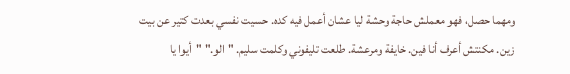ومهما حصل، فهو معملش حاجة وحشة ليا عشان أعمل فيه كده. حسيت نفسي بعدت كتير عن بيت زين. مكنتش أعرف أنا فين. خايفة ومرعشة. طلعت تليفوني وكلمت سليم. "الو." "أيوا يا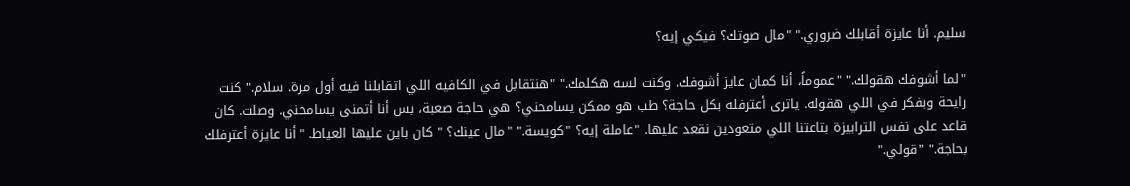سليم. أنا عايزة أقابلك ضروري." "مال صوتك؟ فيكي إيه؟

"لما أشوفك هقولك." "عموماً، أنا كمان عايز أشوفك. وكنت لسه هكلمك." "هنتقابل في الكافيه اللي اتقابلنا فيه أول مرة. سلام." كنت رايحة وبفكر في اللي هقوله. ياترى أعترفله بكل حاجة؟ طب هو ممكن يسامحني؟ هي حاجة صعبة، بس أنا أتمنى يسامحني. وصلت. كان قاعد على نفس الترابيزة بتاعتنا اللي متعودين نقعد عليها. "عاملة إيه؟ "كويسة." "مال عينك؟ " كان باين عليها العياط. "أنا عايزة أعترفلك بحاجة." "قولي."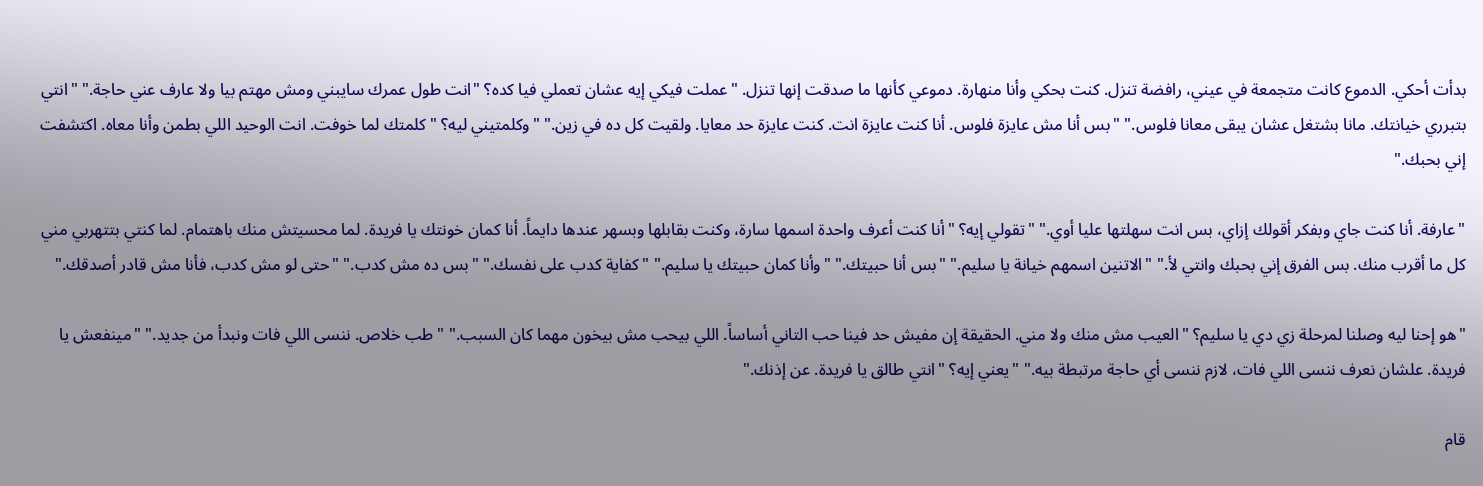بدأت أحكي. الدموع كانت متجمعة في عيني، رافضة تنزل. كنت بحكي وأنا منهارة. دموعي كأنها ما صدقت إنها تنزل. "عملت فيكي إيه عشان تعملي فيا كده؟ "انت طول عمرك سايبني ومش مهتم بيا ولا عارف عني حاجة." "انتي بتبرري خيانتك. مانا بشتغل عشان يبقى معانا فلوس." "بس أنا مش عايزة فلوس. أنا كنت عايزة انت. كنت عايزة حد معايا. ولقيت كل ده في زين." "وكلمتيني ليه؟ "كلمتك لما خوفت. انت الوحيد اللي بطمن وأنا معاه. اكتشفت إني بحبك."

"عارفة. أنا كنت جاي وبفكر أقولك إزاي، بس انت سهلتها عليا أوي." "تقولي إيه؟ "أنا كنت أعرف واحدة اسمها سارة، وكنت بقابلها وبسهر عندها دايماً. أنا كمان خونتك يا فريدة. لما محسيتش منك باهتمام. لما كنتي بتتهربي مني كل ما أقرب منك. بس الفرق إني بحبك وانتي لأ." "الاتنين اسمهم خيانة يا سليم." "بس أنا حبيتك." "وأنا كمان حبيتك يا سليم." "كفاية كدب على نفسك." "بس ده مش كدب." "حتى لو مش كدب، فأنا مش قادر أصدقك."

"هو إحنا ليه وصلنا لمرحلة زي دي يا سليم؟ "العيب مش منك ولا مني. الحقيقة إن مفيش حد فينا حب التاني أساساً. اللي بيحب مش بيخون مهما كان السبب." "طب خلاص. ننسى اللي فات ونبدأ من جديد." "مينفعش يا فريدة. علشان نعرف ننسى اللي فات، لازم ننسى أي حاجة مرتبطة بيه." "يعني إيه؟ "انتي طالق يا فريدة. عن إذنك."

قام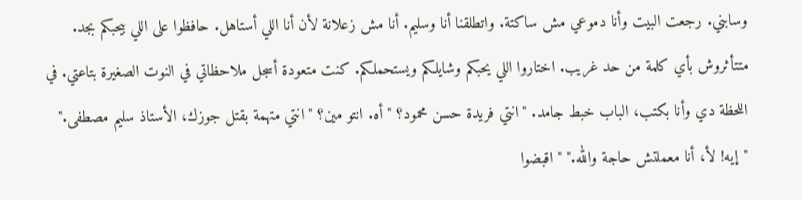وسابني. رجعت البيت وأنا دموعي مش ساكتة. واتطلقنا أنا وسليم. أنا مش زعلانة لأن أنا اللي أستاهل. حافظوا على اللي بيحبكم بجد. متتأثروش بأي كلمة من حد غريب. اختاروا اللي يحبكم وشايلكم ويستحملكم. كنت متعودة أسجل ملاحظاتي في النوت الصغيرة بتاعتي. في اللحظة دي وأنا بكتب، الباب خبط جامد. "انتي فريدة حسن محمود؟ "أه. انتو مين؟ "انتي متهمة بقتل جوزك، الأستاذ سليم مصطفى." "إيه! لأ، أنا معملتش حاجة والله." "اقبضوا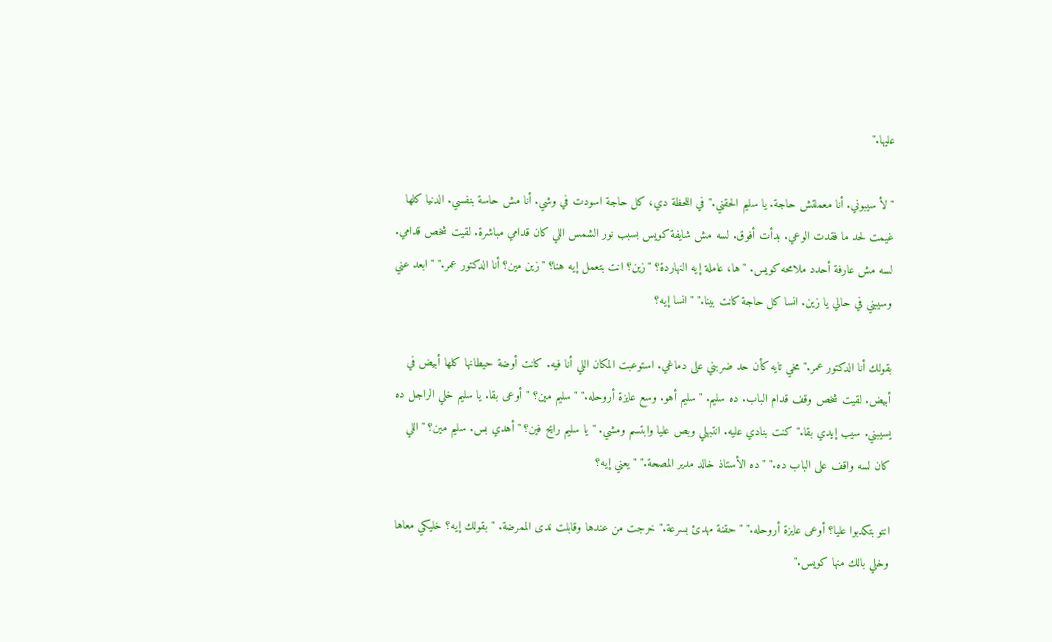عليها."

"لأ سيبوني. أنا معملتش حاجة. يا سليم الحقني." في اللحظة دي، كل حاجة اسودت في وشي. أنا مش حاسة بنفسي. الدنيا كلها غيمت لحد ما فقدت الوعي. بدأت أفوق. لسه مش شايفة كويس بسبب نور الشمس اللي كان قدامي مباشرة. لقيت شخص قدامي. لسه مش عارفة أحدد ملامحه كويس. "ها، عاملة إيه النهاردة؟ "زين؟ انت بتعمل إيه هنا؟ "زين مين؟ أنا الدكتور عمر." "ابعد عني وسيبني في حالي يا زين. انسا كل حاجة كانت بينا." "انسا إيه؟

بقولك أنا الدكتور عمر." مخي تايه كأن حد ضربني على دماغي. استوعبت المكان اللي أنا فيه. كانت أوضة حيطانها كلها أبيض في أبيض. لقيت شخص وقف قدام الباب. ده سليم. "سليم أهو. وسع عايزة أروحله." "سليم مين؟ "أوعى بقا. يا سليم خلي الراجل ده يسيبني. سيب إيدي بقا." كنت بنادي عليه. انتبهلي وبص عليا وابتسم ومشي. "يا سليم رايح فين؟ "أهدي بس. سليم مين؟ "اللي كان لسه واقف على الباب ده." "ده الأستاذ خالد مدير المصحة." "يعني إيه؟

انتو بتكدبوا عليا؟ أوعى عايزة أروحله." "حقنة مهدئ بسرعة." خرجت من عندها وقابلت ندى الممرضة. "بقولك إيه؟ خليكي معاها وخلي بالك منها كويس."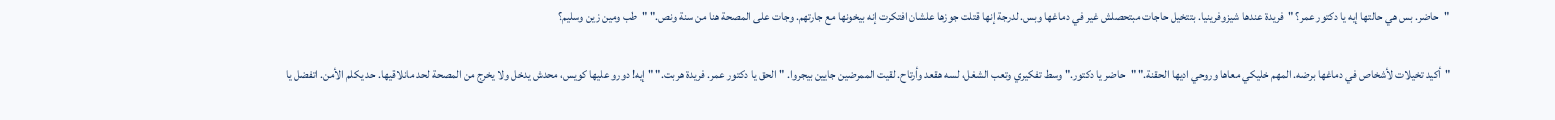"حاضر. بس هي حالتها إيه يا دكتور عمر؟ "فريدة عندها شيزوفرينيا. بتتخيل حاجات مبتحصلش غير في دماغها وبس. لدرجة إنها قتلت جوزها علشان افتكرت إنه بيخونها مع جارتهم. وجات على المصحة هنا من سنة ونص." "طب ومين زين وسليم؟

"أكيد تخيلات لأشخاص في دماغها برضه. المهم خليكي معاها وروحي اديها الحقنة." "حاضر يا دكتور." وسط تفكيري وتعب الشغل، لسه هقعد وأرتاح. لقيت الممرضين جايين بيجروا. "الحق يا دكتور عمر. فريدة هربت." "إيه! دورو عليها كويس، محدش يدخل ولا يخرج من المصحة لحد مانلاقيها. حد يكلم الأمن. اتفضل يا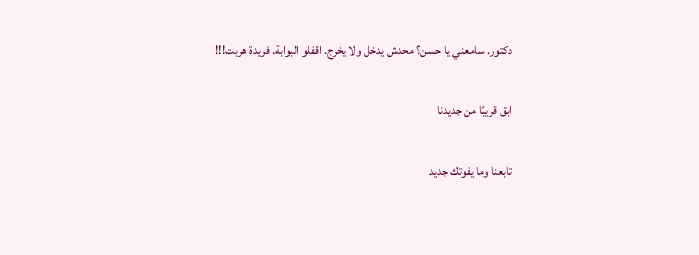دكتور. سامعني يا حسن؟ محدش يدخل ولا يخرج. اقفلو البوابة. فريدة هربت!!!

ابق قريبًا من جديدنا

تابعنا وما يفوتك جديد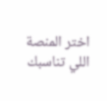اختر المنصة اللي تناسبك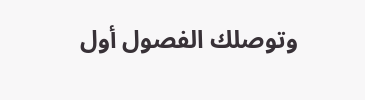وتوصلك الفصول أول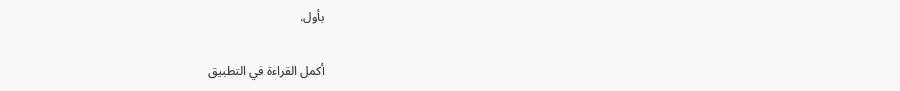بأول.

أكمل القراءة في التطبيق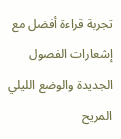تجربة قراءة أفضل مع إشعارات الفصول الجديدة والوضع الليلي المريح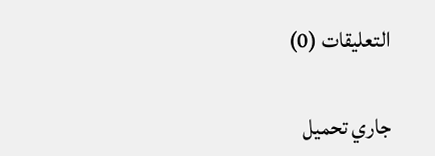التعليقات (0)

جاري تحميل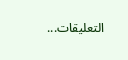التعليقات...